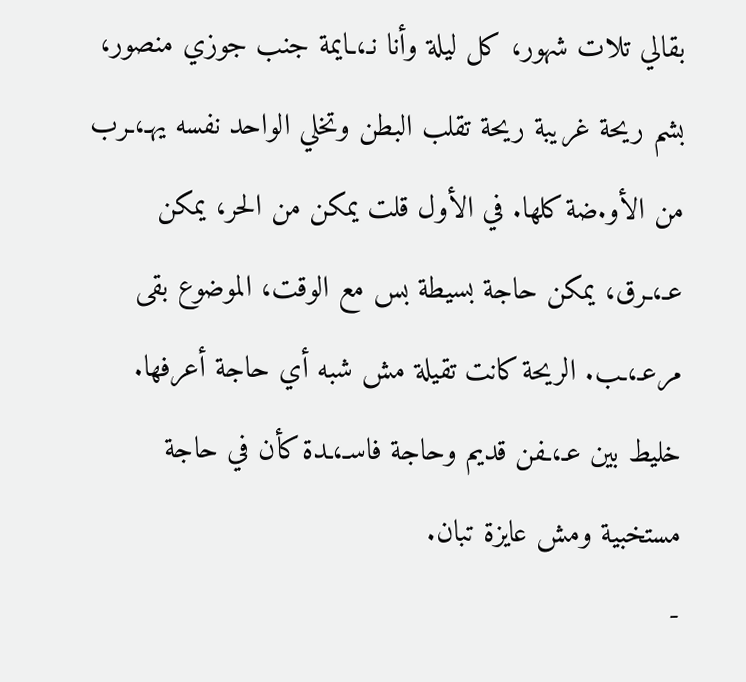بقالي تلات شهور، كل ليلة وأنا نـ،ـايمة جنب جوزي منصور، بشم ريحة غريبة ريحة تقلب البطن وتخلي الواحد نفسه يهـ،ـرب من الأو.ضة كلها. في الأول قلت يمكن من الحر، يمكن عـ،ـرق، يمكن حاجة بسيطة بس مع الوقت، الموضوع بقى مرعـ،ـب. الريحة كانت تقيلة مش شبه أي حاجة أعرفها. خليط بين عـ،ـفن قديم وحاجة فاسـ،ـدة كأن في حاجة مستخبية ومش عايزة تبان.
-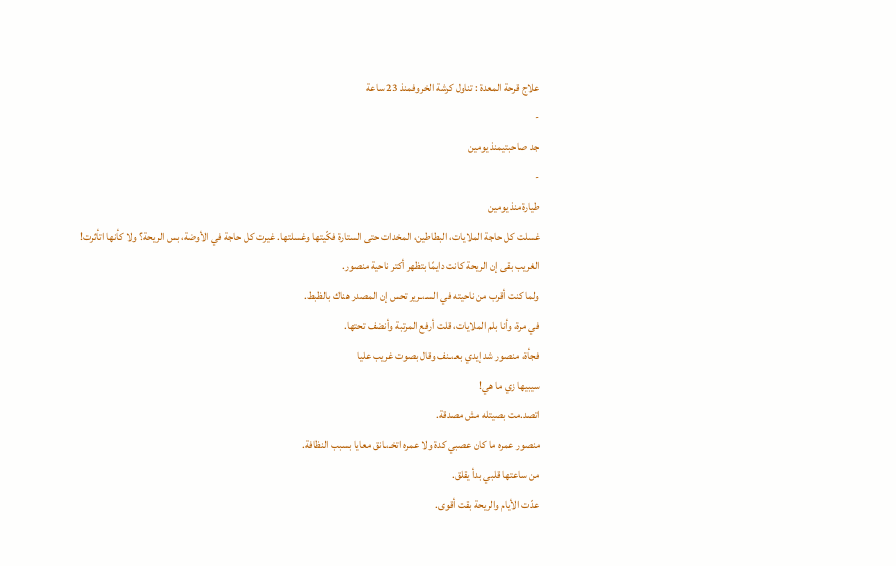علاج قرحة المعدة : تناول كرشة الخروفمنذ 23 ساعة
-
جد صاحبتيمنذ يومين
-
طيارةمنذ يومين
غسلت كل حاجة الملايات، البطاطين، المخدات حتى الستارة فكّيتها وغسلتها. غيرت كل حاجة في الأوضة، بس الريحة؟ ولا كأنها اتأثرت!
الغريب بقى إن الريحة كانت دايمًا بتظهر أكتر ناحية منصور.
ولما كنت أقرب من ناحيته في السـ،ـرير تحس إن المصدر هناك بالظبط.
في مرة، وأنا بلم الملايات، قلت أرفع المرتبة وأنضف تحتها.
فجأة، منصور شد إيدي بعـ،ـنف وقال بصوت غريب عليا
سيبيها زي ما هي!
اتصد.مت بصيتله مش مصدقة.
منصور عمره ما كان عصبي كدة ولا عمره اتخـ،ـانق معايا بسبب النظافة.
من ساعتها قلبي بدأ يقلق.
عدّت الأيام والريحة بقت أقوى.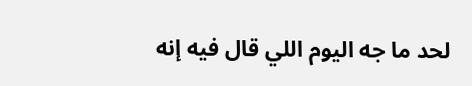لحد ما جه اليوم اللي قال فيه إنه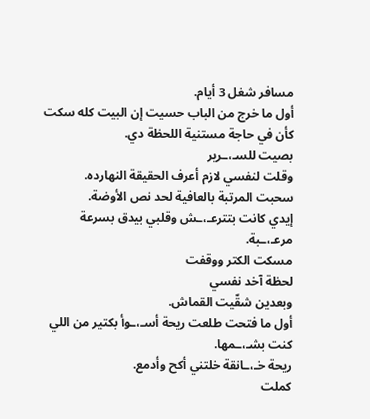مسافر شغل 3 أيام.
أول ما خرج من الباب حسيت إن البيت كله سكت كأن في حاجة مستنية اللحظة دي.
بصيت للسـ،ـرير
وقلت لنفسي لازم أعرف الحقيقة النهارده.
سحبت المرتبة بالعافية لحد نص الأوضة.
إيدي كانت بتترعـ،ـش وقلبي بيدق بسرعة مرعـ،ـبة.
مسكت الكتر ووقفت
لحظة آخد نفسي
وبعدين شقّيت القماش.
أول ما فتحت طلعت ريحة أسـ،ـوأ بكتير من اللي كنت بشـ،ـمها.
ريحة خـ،ـانقة خلتني أكح وأدمع.
كملت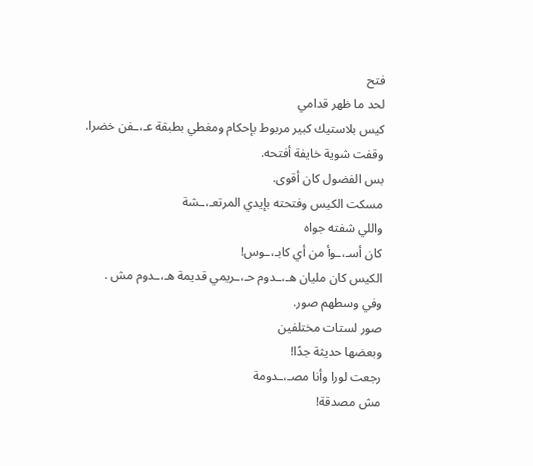فتح
لحد ما ظهر قدامي
كيس بلاستيك كبير مربوط بإحكام ومغطي بطبقة عـ،ـفن خضرا.
وقفت شوية خايفة أفتحه.
بس الفضول كان أقوى.
مسكت الكيس وفتحته بإيدي المرتعـ،ـشة
واللي شفته جواه
كان أسـ،ـوأ من أي كابـ،ـوس!
الكيس كان مليان هـ،ـدوم حـ،ـريمي قديمة هـ،ـدوم مش .
وفي وسطهم صور.
صور لستات مختلفين
وبعضها حديثة جدًا!
رجعت لورا وأنا مصـ،ـدومة
مش مصدقة!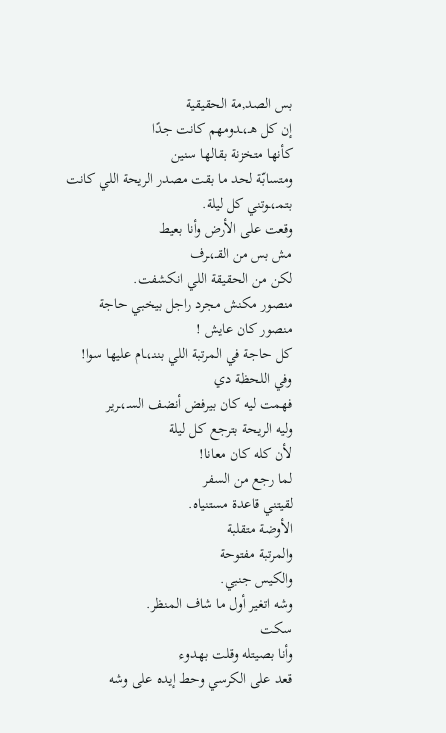بس الصد,مة الحقيقية
إن كل هـ،ـدومهم كانت جدًا
كأنها متخزنة بقالها سنين
ومتسابّة لحد ما بقت مصدر الريحة اللي كانت بتمـ،ـوتني كل ليلة.
وقعت على الأرض وأنا بعيط
مش بس من القـ،ـرف
لكن من الحقيقة اللي انكشفت.
منصور مكنش مجرد راجل بيخبي حاجة
منصور كان عايش !
كل حاجة في المرتبة اللي بننـ،ـام عليها سوا!
وفي اللحظة دي
فهمت ليه كان بيرفض أنضف السـ،ـرير
وليه الريحة بترجع كل ليلة
لأن كله كان معانا!
لما رجع من السفر
لقيتني قاعدة مستنياه.
الأوضة متقلبة
والمرتبة مفتوحة
والكيس جنبي.
وشه اتغير أول ما شاف المنظر.
سكت
وأنا بصيتله وقلت بهدوء
قعد على الكرسي وحط إيده على وشه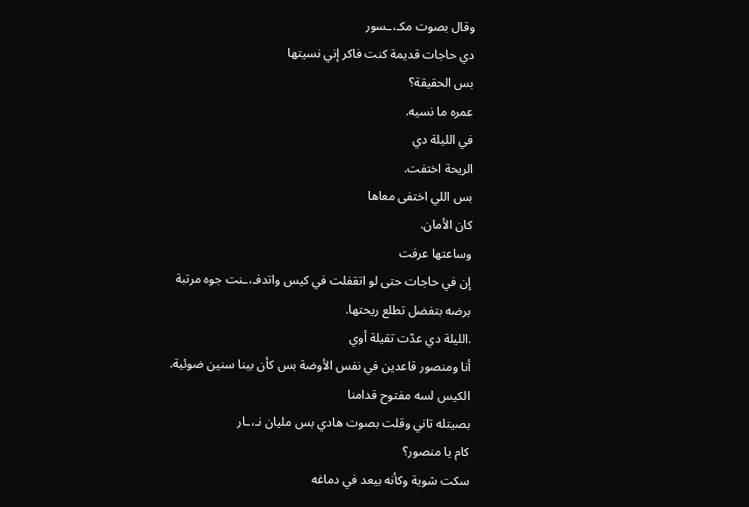وقال بصوت مكـ،ـسور
دي حاجات قديمة كنت فاكر إني نسيتها
بس الحقيقة؟
عمره ما نسيه.
في الليلة دي
الريحة اختفت.
بس اللي اختفى معاها
كان الأمان.
وساعتها عرفت
إن في حاجات حتى لو اتقفلت في كيس واتدفـ،ـنت جوه مرتبة
برضه بتفضل تطلع ريحتها.
.الليلة دي عدّت تقيلة أوي
أنا ومنصور قاعدين في نفس الأوضة بس كأن بينا سنين ضوئية.
الكيس لسه مفتوح قدامنا
بصيتله تاني وقلت بصوت هادي بس مليان نـ،ـار
كام يا منصور؟
سكت شوية وكأنه بيعد في دماغه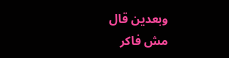وبعدين قال
مش فاكر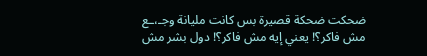ضحكت ضحكة قصيرة بس كانت مليانة وجـ،ـع
مش فاكر؟! يعني إيه مش فاكر؟! دول بشر مش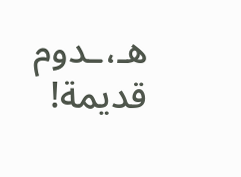هـ،ـدوم قديمة!